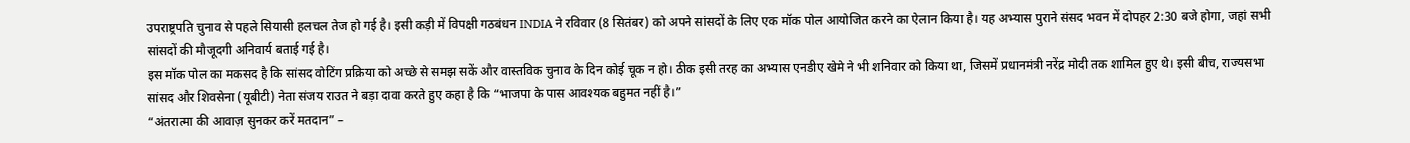उपराष्ट्रपति चुनाव से पहले सियासी हलचल तेज हो गई है। इसी कड़ी में विपक्षी गठबंधन INDIA ने रविवार (8 सितंबर) को अपने सांसदों के लिए एक मॉक पोल आयोजित करने का ऐलान किया है। यह अभ्यास पुराने संसद भवन में दोपहर 2:30 बजे होगा, जहां सभी सांसदों की मौजूदगी अनिवार्य बताई गई है।
इस मॉक पोल का मकसद है कि सांसद वोटिंग प्रक्रिया को अच्छे से समझ सकें और वास्तविक चुनाव के दिन कोई चूक न हो। ठीक इसी तरह का अभ्यास एनडीए खेमे ने भी शनिवार को किया था, जिसमें प्रधानमंत्री नरेंद्र मोदी तक शामिल हुए थे। इसी बीच, राज्यसभा सांसद और शिवसेना (यूबीटी) नेता संजय राउत ने बड़ा दावा करते हुए कहा है कि “भाजपा के पास आवश्यक बहुमत नहीं है।”
“अंतरात्मा की आवाज़ सुनकर करें मतदान” –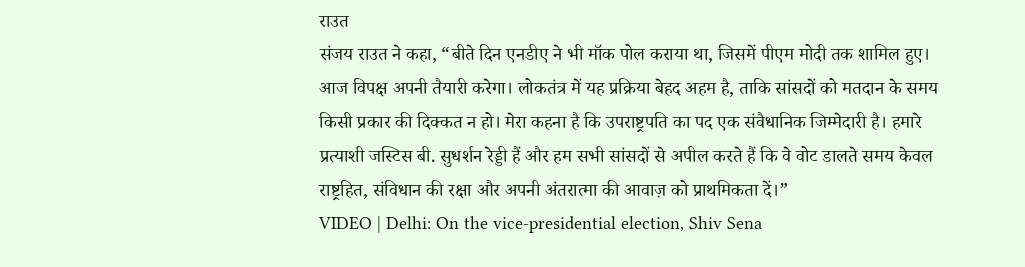राउत
संजय राउत ने कहा, “बीते दिन एनडीए ने भी मॉक पोल कराया था, जिसमें पीएम मोदी तक शामिल हुए। आज विपक्ष अपनी तैयारी करेगा। लोकतंत्र में यह प्रक्रिया बेहद अहम है, ताकि सांसदों को मतदान के समय किसी प्रकार की दिक्कत न हो। मेरा कहना है कि उपराष्ट्रपति का पद एक संवैधानिक जिम्मेदारी है। हमारे प्रत्याशी जस्टिस बी. सुधर्शन रेड्डी हैं और हम सभी सांसदों से अपील करते हैं कि वे वोट डालते समय केवल राष्ट्रहित, संविधान की रक्षा और अपनी अंतरात्मा की आवाज़ को प्राथमिकता दें।”
VIDEO | Delhi: On the vice-presidential election, Shiv Sena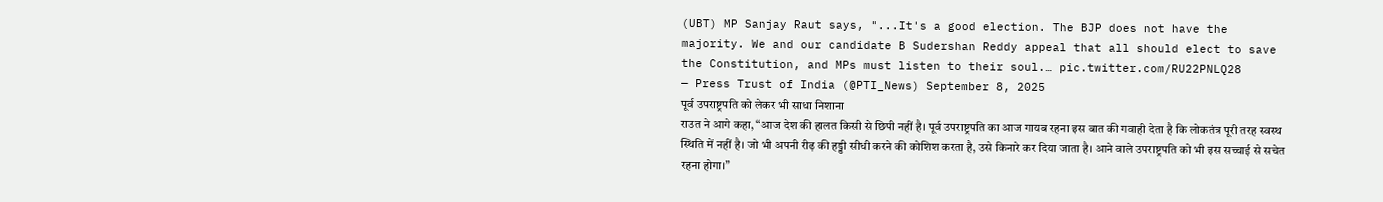(UBT) MP Sanjay Raut says, "...It's a good election. The BJP does not have the majority. We and our candidate B Sudershan Reddy appeal that all should elect to save the Constitution, and MPs must listen to their soul.… pic.twitter.com/RU22PNLQ28
— Press Trust of India (@PTI_News) September 8, 2025
पूर्व उपराष्ट्रपति को लेकर भी साधा निशाना
राउत ने आगे कहा, “आज देश की हालत किसी से छिपी नहीं है। पूर्व उपराष्ट्रपति का आज गायब रहना इस बात की गवाही देता है कि लोकतंत्र पूरी तरह स्वस्थ स्थिति में नहीं है। जो भी अपनी रीढ़ की हड्डी सीधी करने की कोशिश करता है, उसे किनारे कर दिया जाता है। आने वाले उपराष्ट्रपति को भी इस सच्चाई से सचेत रहना होगा।”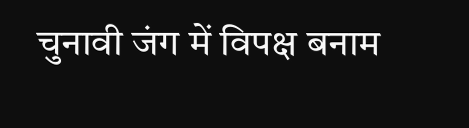चुनावी जंग में विपक्ष बनाम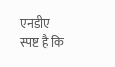एनडीए
स्पष्ट है कि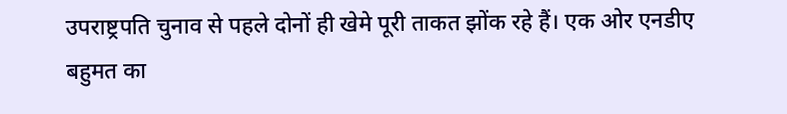उपराष्ट्रपति चुनाव से पहले दोनों ही खेमे पूरी ताकत झोंक रहे हैं। एक ओर एनडीए बहुमत का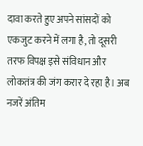दावा करते हुए अपने सांसदों को एकजुट करने में लगा है, तो दूसरी तरफ विपक्ष इसे संविधान और लोकतंत्र की जंग करार दे रहा है। अब नजरें अंतिम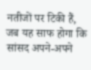नतीजों पर टिकी हैं, जब यह साफ होगा कि सांसद अपने-अपने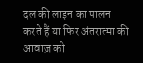दल की लाइन का पालन करते हैं या फिर अंतरात्मा की आवाज़ को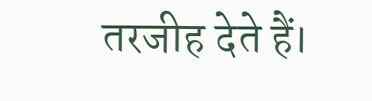तरजीह देते हैं।